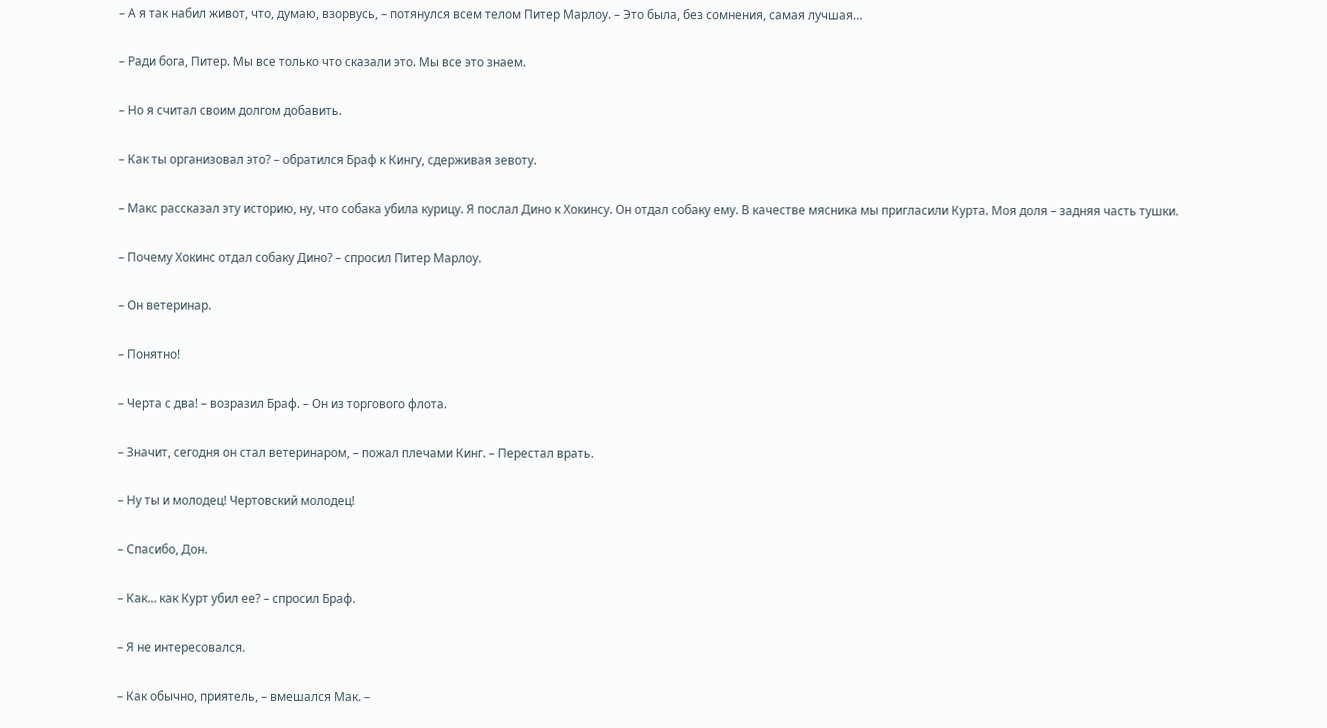– А я так набил живот, что, думаю, взорвусь, – потянулся всем телом Питер Марлоу. – Это была, без сомнения, самая лучшая…

– Ради бога, Питер. Мы все только что сказали это. Мы все это знаем.

– Но я считал своим долгом добавить.

– Как ты организовал это? – обратился Браф к Кингу, сдерживая зевоту.

– Макс рассказал эту историю, ну, что собака убила курицу. Я послал Дино к Хокинсу. Он отдал собаку ему. В качестве мясника мы пригласили Курта. Моя доля – задняя часть тушки.

– Почему Хокинс отдал собаку Дино? – спросил Питер Марлоу.

– Он ветеринар.

– Понятно!

– Черта с два! – возразил Браф. – Он из торгового флота.

– Значит, сегодня он стал ветеринаром, – пожал плечами Кинг. – Перестал врать.

– Ну ты и молодец! Чертовский молодец!

– Спасибо, Дон.

– Как… как Курт убил ее? – спросил Браф.

– Я не интересовался.

– Как обычно, приятель, – вмешался Мак. –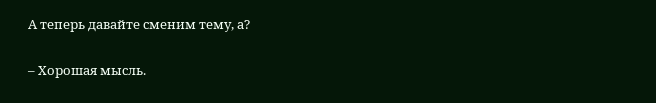А теперь давайте сменим тему, а?

– Хорошая мысль.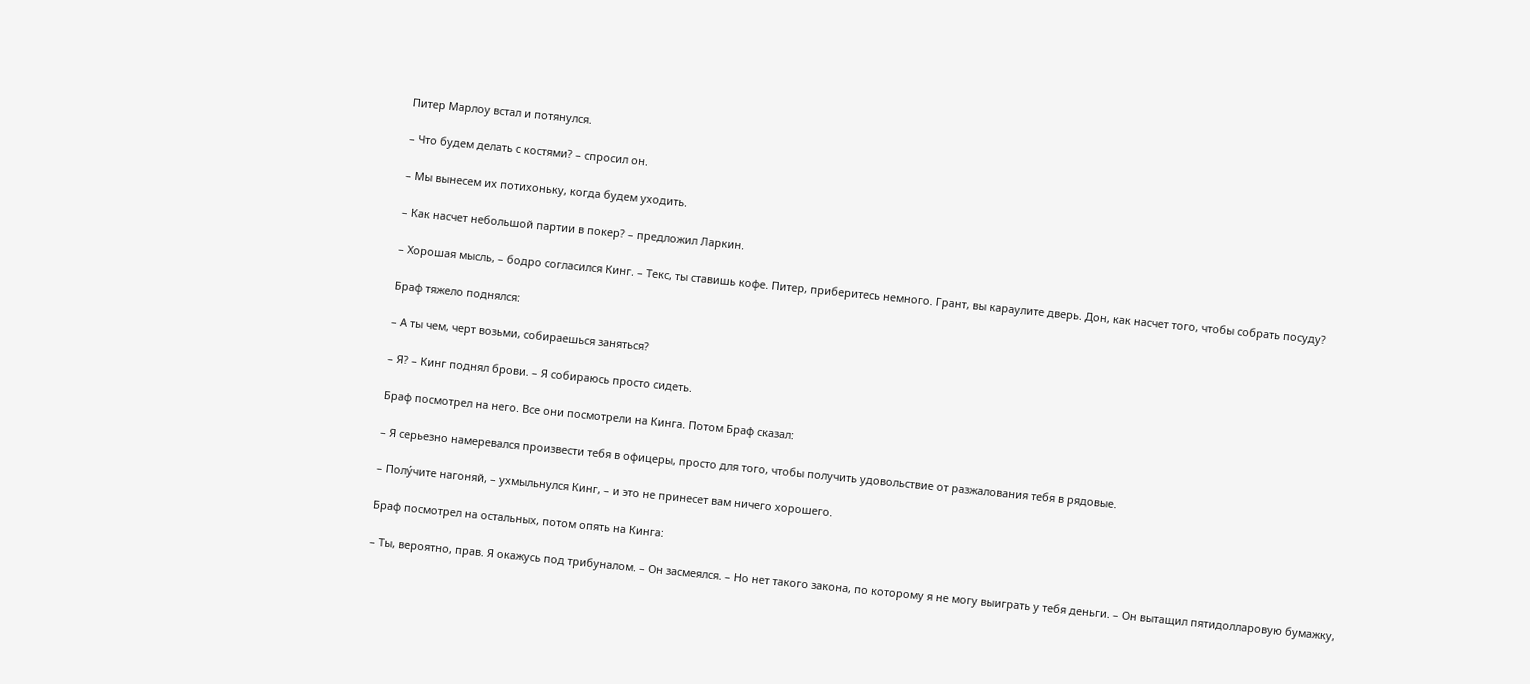Питер Марлоу встал и потянулся.

– Что будем делать с костями? – спросил он.

– Мы вынесем их потихоньку, когда будем уходить.

– Как насчет небольшой партии в покер? – предложил Ларкин.

– Хорошая мысль, – бодро согласился Кинг. – Текс, ты ставишь кофе. Питер, приберитесь немного. Грант, вы караулите дверь. Дон, как насчет того, чтобы собрать посуду?

Браф тяжело поднялся:

– А ты чем, черт возьми, собираешься заняться?

– Я? – Кинг поднял брови. – Я собираюсь просто сидеть.

Браф посмотрел на него. Все они посмотрели на Кинга. Потом Браф сказал:

– Я серьезно намеревался произвести тебя в офицеры, просто для того, чтобы получить удовольствие от разжалования тебя в рядовые.

– Полу́чите нагоняй, – ухмыльнулся Кинг, – и это не принесет вам ничего хорошего.

Браф посмотрел на остальных, потом опять на Кинга:

– Ты, вероятно, прав. Я окажусь под трибуналом. – Он засмеялся. – Но нет такого закона, по которому я не могу выиграть у тебя деньги. – Он вытащил пятидолларовую бумажку,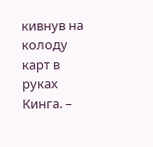кивнув на колоду карт в руках Кинга. –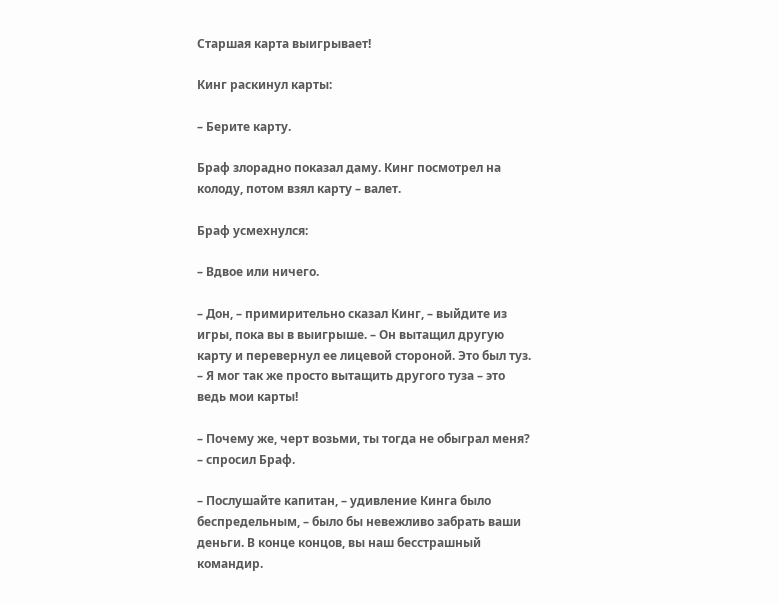Старшая карта выигрывает!

Кинг раскинул карты:

– Берите карту.

Браф злорадно показал даму. Кинг посмотрел на колоду, потом взял карту – валет.

Браф усмехнулся:

– Вдвое или ничего.

– Дон, – примирительно сказал Кинг, – выйдите из игры, пока вы в выигрыше. – Он вытащил другую карту и перевернул ее лицевой стороной. Это был туз. – Я мог так же просто вытащить другого туза – это ведь мои карты!

– Почему же, черт возьми, ты тогда не обыграл меня? – спросил Браф.

– Послушайте капитан, – удивление Кинга было беспредельным, – было бы невежливо забрать ваши деньги. В конце концов, вы наш бесстрашный командир.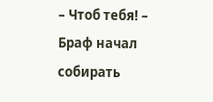– Чтоб тебя! – Браф начал собирать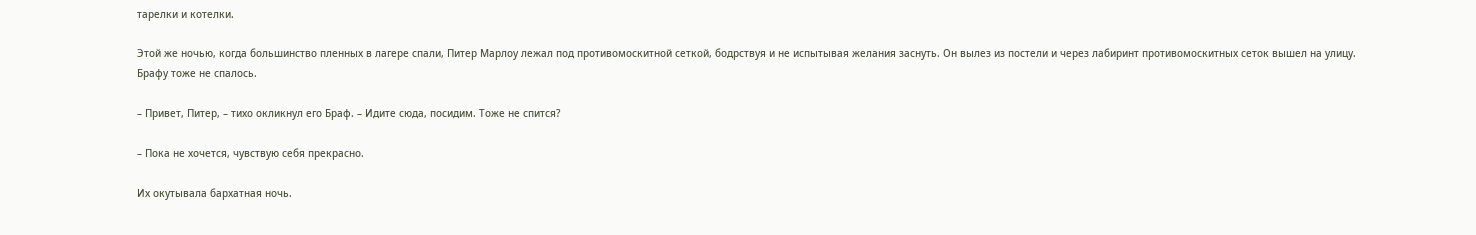тарелки и котелки.

Этой же ночью, когда большинство пленных в лагере спали, Питер Марлоу лежал под противомоскитной сеткой, бодрствуя и не испытывая желания заснуть. Он вылез из постели и через лабиринт противомоскитных сеток вышел на улицу. Брафу тоже не спалось.

– Привет, Питер, – тихо окликнул его Браф. – Идите сюда, посидим. Тоже не спится?

– Пока не хочется, чувствую себя прекрасно.

Их окутывала бархатная ночь.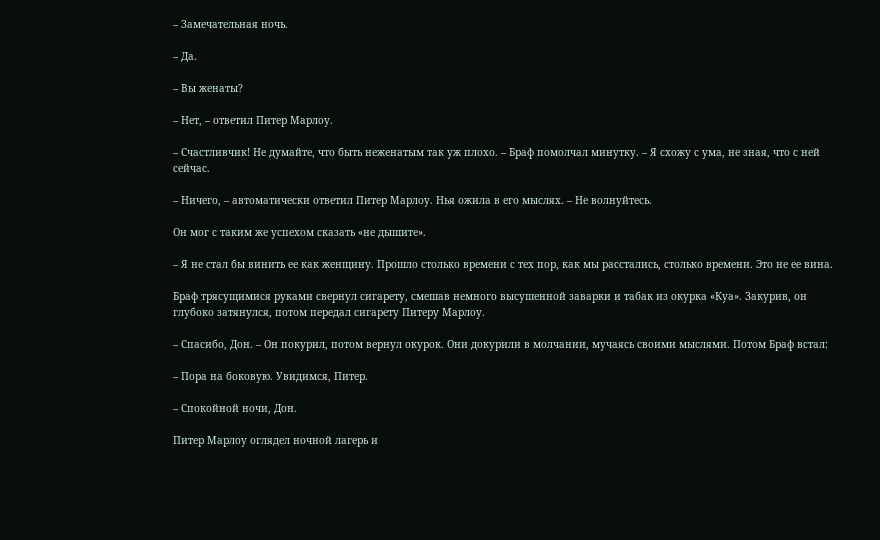– Замечательная ночь.

– Да.

– Вы женаты?

– Нет, – ответил Питер Марлоу.

– Счастливчик! Не думайте, что быть неженатым так уж плохо. – Браф помолчал минутку. – Я схожу с ума, не зная, что с ней сейчас.

– Ничего, – автоматически ответил Питер Марлоу. Нья ожила в его мыслях. – Не волнуйтесь.

Он мог с таким же успехом сказать «не дышите».

– Я не стал бы винить ее как женщину. Прошло столько времени с тех пор, как мы расстались, столько времени. Это не ее вина.

Браф трясущимися руками свернул сигарету, смешав немного высушенной заварки и табак из окурка «Куа». Закурив, он глубоко затянулся, потом передал сигарету Питеру Марлоу.

– Спасибо, Дон. – Он покурил, потом вернул окурок. Они докурили в молчании, мучаясь своими мыслями. Потом Браф встал:

– Пора на боковую. Увидимся, Питер.

– Спокойной ночи, Дон.

Питер Марлоу оглядел ночной лагерь и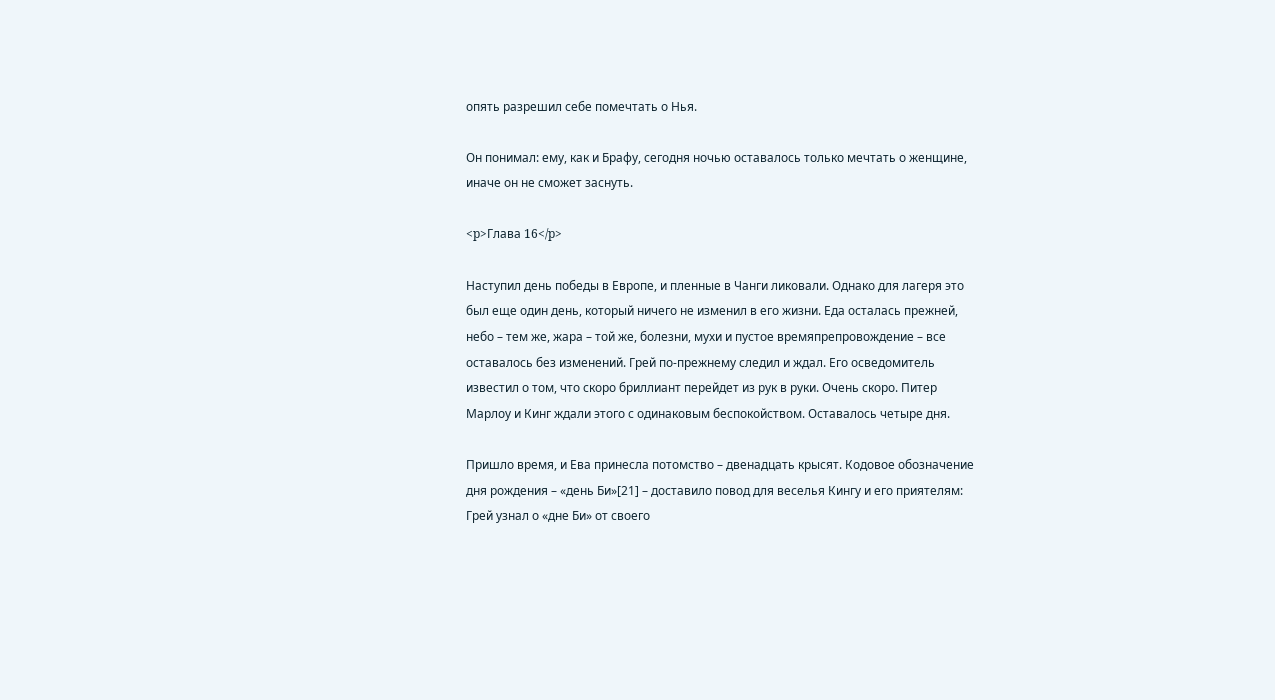опять разрешил себе помечтать о Нья.

Он понимал: ему, как и Брафу, сегодня ночью оставалось только мечтать о женщине, иначе он не сможет заснуть.

<p>Глава 16</p>

Наступил день победы в Европе, и пленные в Чанги ликовали. Однако для лагеря это был еще один день, который ничего не изменил в его жизни. Еда осталась прежней, небо – тем же, жара – той же, болезни, мухи и пустое времяпрепровождение – все оставалось без изменений. Грей по-прежнему следил и ждал. Его осведомитель известил о том, что скоро бриллиант перейдет из рук в руки. Очень скоро. Питер Марлоу и Кинг ждали этого с одинаковым беспокойством. Оставалось четыре дня.

Пришло время, и Ева принесла потомство – двенадцать крысят. Кодовое обозначение дня рождения – «день Би»[21] – доставило повод для веселья Кингу и его приятелям: Грей узнал о «дне Би» от своего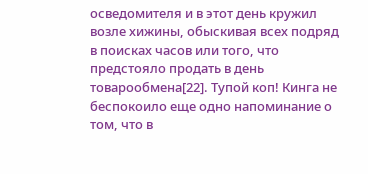осведомителя и в этот день кружил возле хижины, обыскивая всех подряд в поисках часов или того, что предстояло продать в день товарообмена[22]. Тупой коп! Кинга не беспокоило еще одно напоминание о том, что в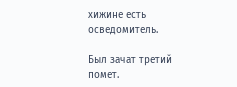хижине есть осведомитель.

Был зачат третий помет.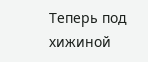Теперь под хижиной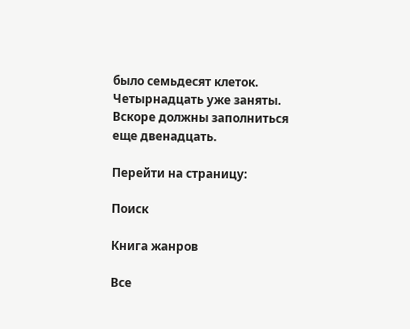было семьдесят клеток. Четырнадцать уже заняты. Вскоре должны заполниться еще двенадцать.

Перейти на страницу:

Поиск

Книга жанров

Все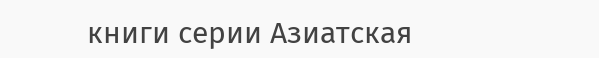книги серии Азиатская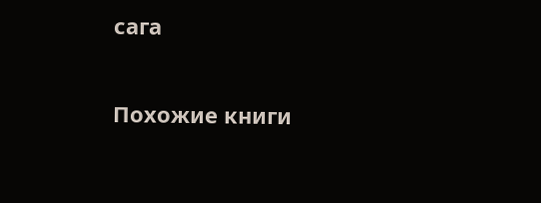сага

Похожие книги